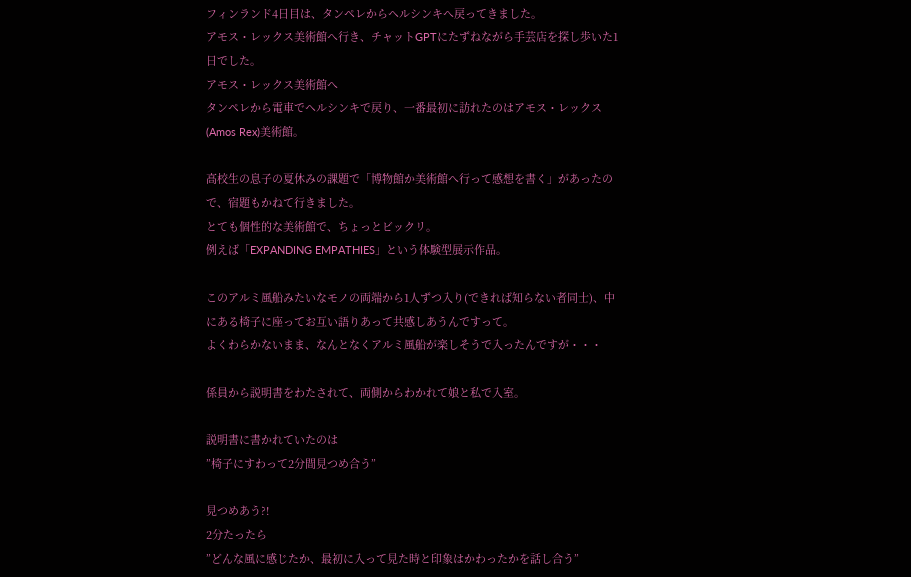フィンランド4日目は、タンペレからヘルシンキへ戻ってきました。
アモス・レックス美術館へ行き、チャットGPTにたずねながら手芸店を探し歩いた1日でした。
アモス・レックス美術館へ
タンペレから電車でヘルシンキで戻り、一番最初に訪れたのはアモス・レックス(Amos Rex)美術館。

高校生の息子の夏休みの課題で「博物館か美術館へ行って感想を書く」があったので、宿題もかねて行きました。
とても個性的な美術館で、ちょっとビックリ。
例えば「EXPANDING EMPATHIES」という体験型展示作品。

このアルミ風船みたいなモノの両端から1人ずつ入り(できれば知らない者同士)、中にある椅子に座ってお互い語りあって共感しあうんですって。
よくわらかないまま、なんとなくアルミ風船が楽しそうで入ったんですが・・・

係員から説明書をわたされて、両側からわかれて娘と私で入室。

説明書に書かれていたのは
”椅子にすわって2分間見つめ合う”

見つめあう?!
2分たったら
”どんな風に感じたか、最初に入って見た時と印象はかわったかを話し合う”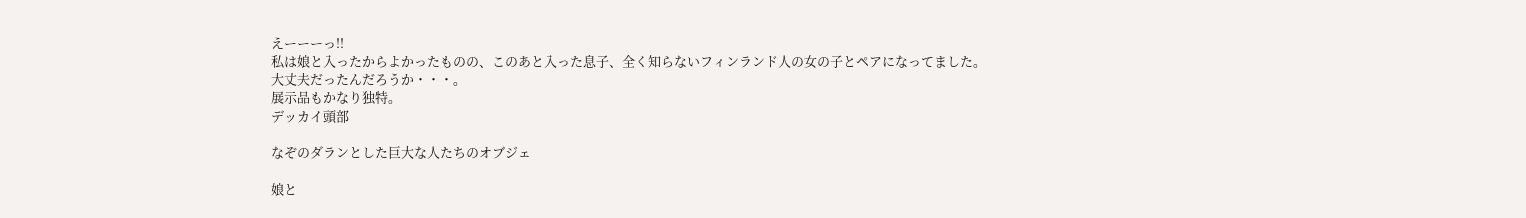えーーーっ!!
私は娘と入ったからよかったものの、このあと入った息子、全く知らないフィンランド人の女の子とペアになってました。
大丈夫だったんだろうか・・・。
展示品もかなり独特。
デッカイ頭部

なぞのダランとした巨大な人たちのオブジェ

娘と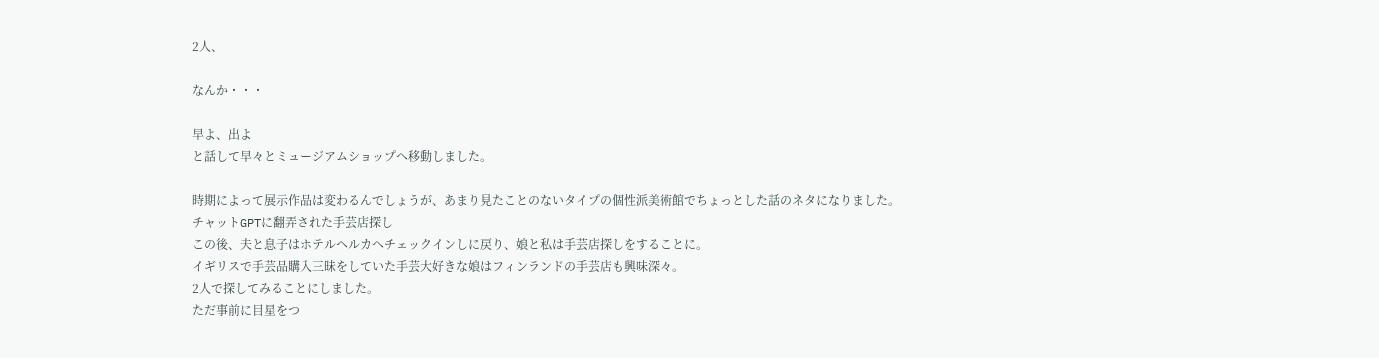2人、

なんか・・・

早よ、出よ
と話して早々とミュージアムショップへ移動しました。

時期によって展示作品は変わるんでしょうが、あまり見たことのないタイプの個性派美術館でちょっとした話のネタになりました。
チャットGPTに翻弄された手芸店探し
この後、夫と息子はホテルヘルカへチェックインしに戻り、娘と私は手芸店探しをすることに。
イギリスで手芸品購入三昧をしていた手芸大好きな娘はフィンランドの手芸店も興味深々。
2人で探してみることにしました。
ただ事前に目星をつ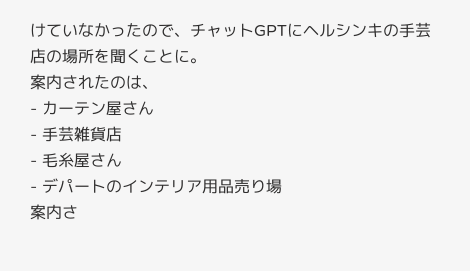けていなかったので、チャットGPTにヘルシンキの手芸店の場所を聞くことに。
案内されたのは、
- カーテン屋さん
- 手芸雑貨店
- 毛糸屋さん
- デパートのインテリア用品売り場
案内さ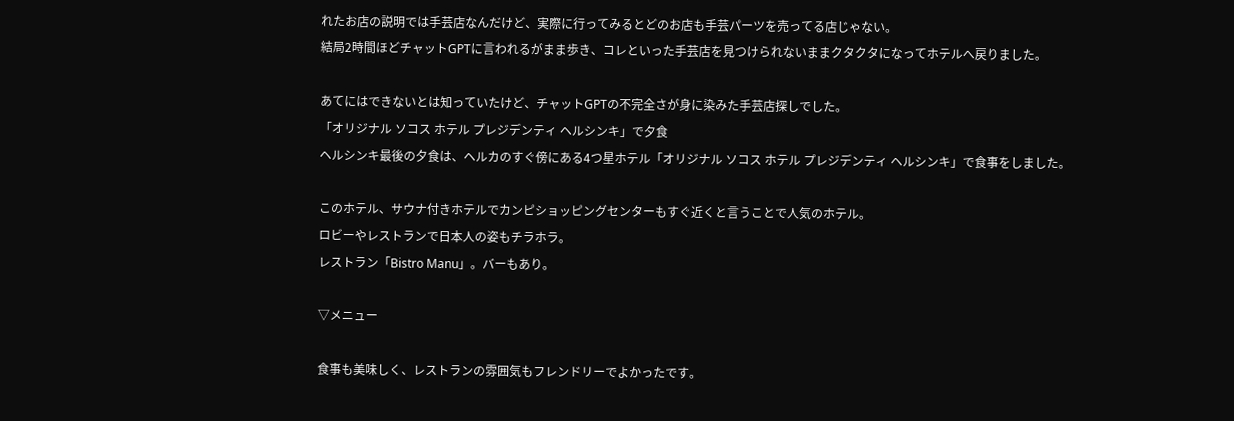れたお店の説明では手芸店なんだけど、実際に行ってみるとどのお店も手芸パーツを売ってる店じゃない。
結局2時間ほどチャットGPTに言われるがまま歩き、コレといった手芸店を見つけられないままクタクタになってホテルへ戻りました。

あてにはできないとは知っていたけど、チャットGPTの不完全さが身に染みた手芸店探しでした。
「オリジナル ソコス ホテル プレジデンティ ヘルシンキ」で夕食
ヘルシンキ最後の夕食は、ヘルカのすぐ傍にある4つ星ホテル「オリジナル ソコス ホテル プレジデンティ ヘルシンキ」で食事をしました。

このホテル、サウナ付きホテルでカンピショッピングセンターもすぐ近くと言うことで人気のホテル。
ロビーやレストランで日本人の姿もチラホラ。
レストラン「Bistro Manu」。バーもあり。

▽メニュー

食事も美味しく、レストランの雰囲気もフレンドリーでよかったです。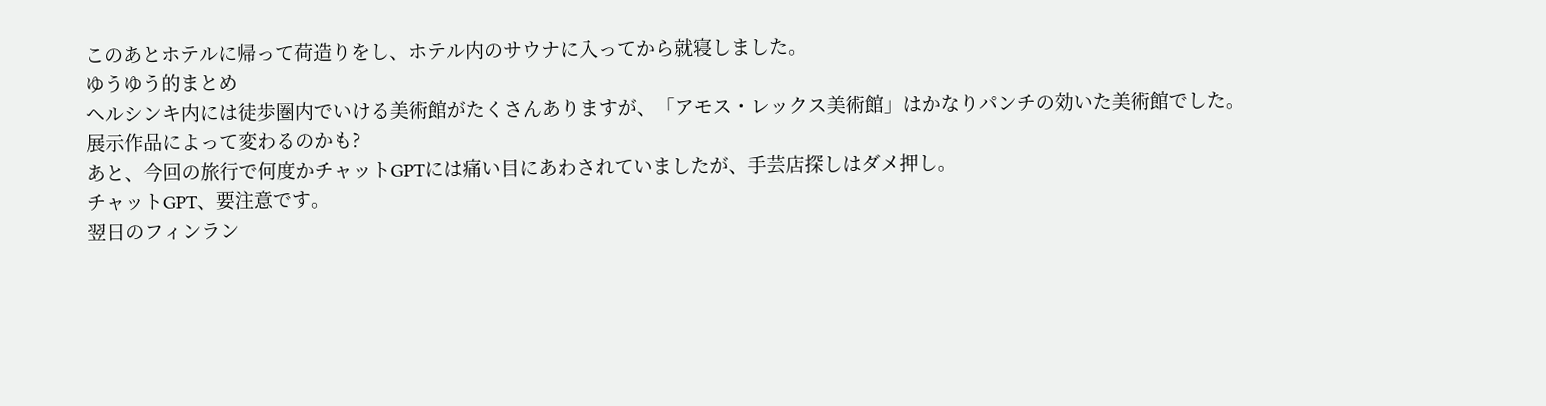このあとホテルに帰って荷造りをし、ホテル内のサウナに入ってから就寝しました。
ゆうゆう的まとめ
ヘルシンキ内には徒歩圏内でいける美術館がたくさんありますが、「アモス・レックス美術館」はかなりパンチの効いた美術館でした。
展示作品によって変わるのかも?
あと、今回の旅行で何度かチャットGPTには痛い目にあわされていましたが、手芸店探しはダメ押し。
チャットGPT、要注意です。
翌日のフィンラン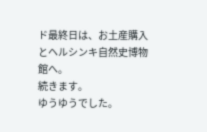ド最終日は、お土産購入とヘルシンキ自然史博物館へ。
続きます。
ゆうゆうでした。